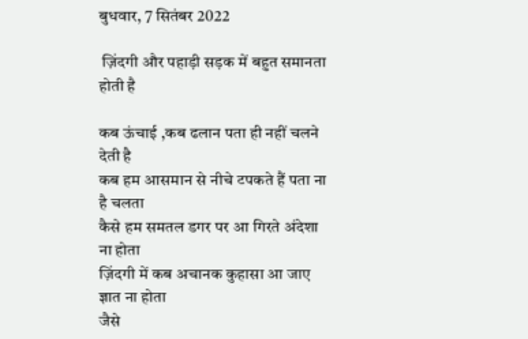बुधवार, 7 सितंबर 2022

 ज़िंदगी और पहाड़ी सड़क में बहुत समानता होती है

कब ऊंचाई ,कब ढलान पता ही नहीं चलने देती है
कब हम आसमान से नीचे टपकते हैं पता ना है चलता
कैसे हम समतल डगर पर आ गिरते अंदेशा ना होता
ज़िंदगी में कब अचानक कुहासा आ जाए ज्ञात ना होता
जैसे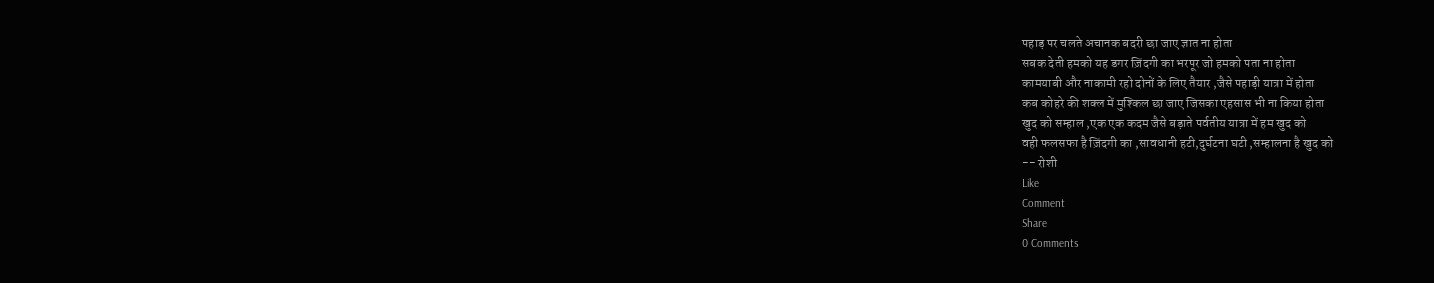पहाड़ पर चलते अचानक बदरी छा जाए ज्ञात ना होता
सबक देती हमको यह डगर ज़िंदगी का भरपूर जो हमको पता ना होता
कामयाबी और नाकामी रहो दोनों के लिए तैयार ,जैसे पहाड़ी यात्रा में होता
कब कोहरे की शक्ल में मुश्किल छा जाए जिसका एहसास भी ना किया होता
खुद को सम्हाल ,एक एक कदम जैसे बड़ाते पर्वतीय यात्रा में हम खुद को
वही फलसफा है ज़िंदगी का ,सावधानी हटी,दुर्घटना घटी ,सम्हालना है खुद को
-- रोशी
Like
Comment
Share
0 Comments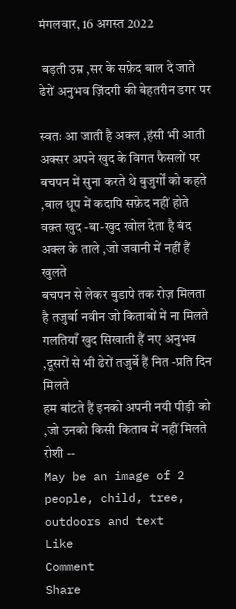मंगलवार, 16 अगस्त 2022

 बड़ती उम्र ,सर के सफ़ेद बाल दे जाते ढेरों अनुभव ज़िंदगी की बेहतरीन डगर पर

स्वतः आ जाती है अक्ल ,हंसी भी आती अक्सर अपने खुद के विगत फैसलों पर
बचपन में सुना करते थे बुजुर्गों को कहते ,बाल धूप में कदापि सफ़ेद नहीं होते
वक़्त खुद -बा-खुद खोल देता है बंद अक्ल के ताले ,जो जवानी में नहीं हैं खुलते
बचपन से लेकर बुडापे तक रोज़ मिलता है तजुर्बा नवीन जो किताबों में ना मिलते
गलतियाँ खुद सिखाती हैं नए अनुभव ,दूसरों से भी ढेरों तजुर्बे हैं नित -प्रति दिन मिलते
हम बांटते हैं इनको अपनी नयी पीड़ी को ,जो उनको किसी किताब में नहीं मिलते
रोशी --
May be an image of 2 people, child, tree, outdoors and text
Like
Comment
Share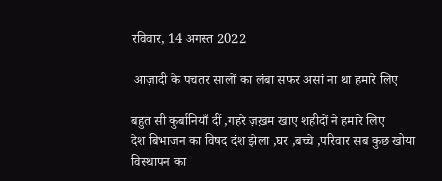रविवार, 14 अगस्त 2022

 आज़ादी के पचतर सालों का लंबा सफर असां ना था हमारे लिए

बहुत सी कुर्बानियाँ दीं ,गहरे ज़ख़म खाए शहीदों ने हमारे लिए
देश बिभाजन का विषद दंश झेला ,घर ,बच्चे ,परिवार सब कुछ खोया
विस्थापन का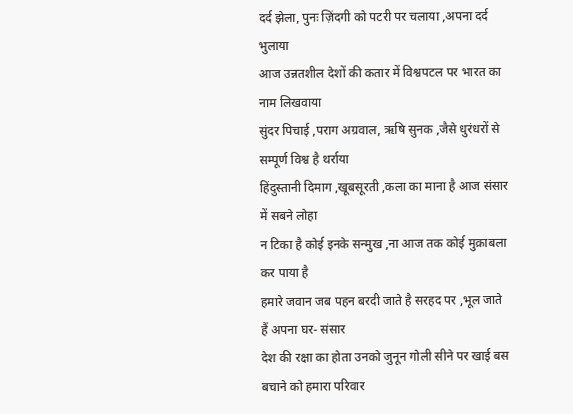दर्द झेला, पुनः ज़िंदगी को पटरी पर चलाया ,अपना दर्द भुलाया
आज उन्नतशील देशों की कतार में विश्वपटल पर भारत का नाम लिखवाया
सुंदर पिचाई ,पराग अग्रवाल, ऋषि सुनक ,जैसे धुरंधरों से सम्पूर्ण विश्व है थर्राया
हिंदुस्तानी दिमाग ,खूबसूरती ,कला का माना है आज संसार में सबने लोहा
न टिका है कोई इनके सन्मुख ,ना आज तक कोई मुक़ाबला कर पाया है
हमारे जवान जब पहन बरदी जाते है सरहद पर ,भूल जाते हैं अपना घर- संसार
देश की रक्षा का होता उनको जुनून गोली सीने पर खाई बस बचाने को हमारा परिवार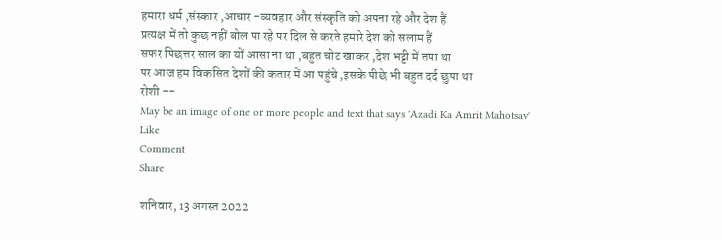हमारा धर्म ,संस्कार ,आचार -व्यवहार और संस्कृति को अपना रहे और देश हैं
प्रत्यक्ष में तो कुछ नहीं बोल पा रहे पर दिल से करते हमारे देश को सलाम हैं
सफर पिछत्तर साल का यों आसा ना था ,बहुत चोट खाकर ,देश भट्टी में तपा था
पर आज हम विकसित देशों की कतार में आ पहुंचे ,इसके पीछे भी बहुत दर्द छुपा था
रोशी --
May be an image of one or more people and text that says 'Azadi Ka Amrit Mahotsav'
Like
Comment
Share

शनिवार, 13 अगस्त 2022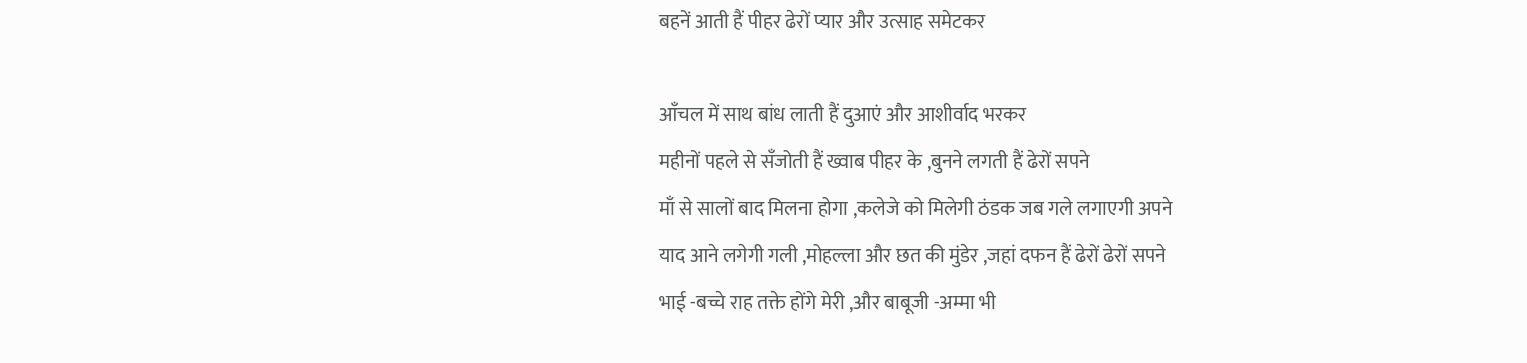बहनें आती हैं पीहर ढेरों प्यार और उत्साह समेटकर

आँचल में साथ बांध लाती हैं दुआएं और आशीर्वाद भरकर
महीनों पहले से सँजोती हैं ख्वाब पीहर के ,बुनने लगती हैं ढेरों सपने
माँ से सालों बाद मिलना होगा ,कलेजे को मिलेगी ठंडक जब गले लगाएगी अपने
याद आने लगेगी गली ,मोहल्ला और छत की मुंडेर ,जहां दफन हैं ढेरों ढेरों सपने
भाई -बच्चे राह तक्ते होंगे मेरी ,और बाबूजी -अम्मा भी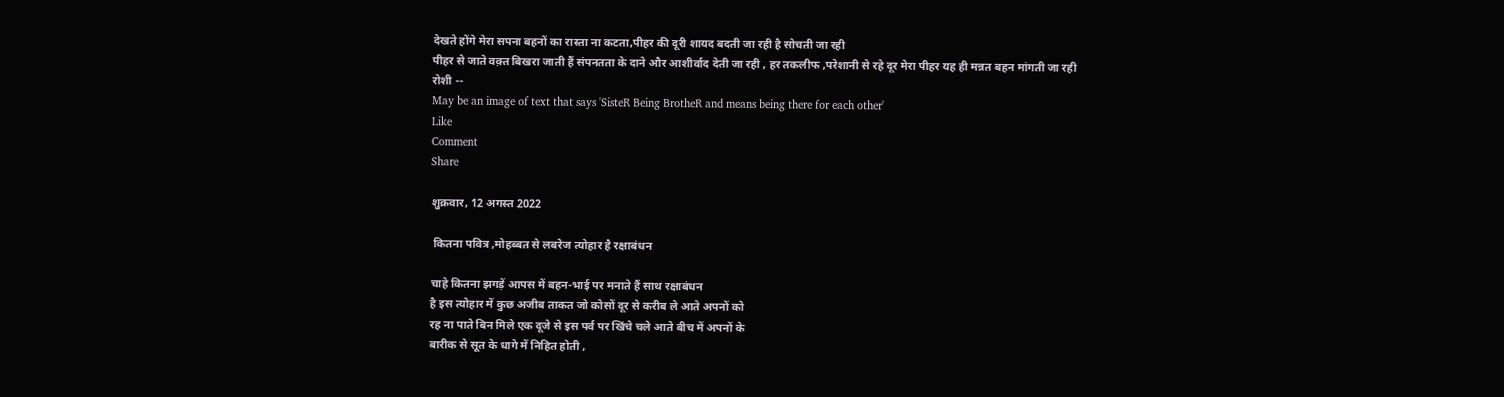देखते होंगे मेरा सपना बहनों का रास्ता ना कटता,पीहर की दूरी शायद बदती जा रही है सोचती जा रही
पीहर से जाते वक़्त बिखरा जाती हैं संपनतता के दाने और आशीर्वाद देती जा रही , हर तकलीफ ,परेशानी से रहे दूर मेरा पीहर यह ही मन्नत बहन मांगती जा रही
रोशी --
May be an image of text that says 'SisteR Being BrotheR and means being there for each other'
Like
Comment
Share

शुक्रवार, 12 अगस्त 2022

 कितना पवित्र ,मोहब्बत से लबरेज त्योहार है रक्षाबंधन

चाहे कितना झगड़ें आपस में बहन-भाई पर मनाते हैं साथ रक्षाबंधन
है इस त्योहार में कुछ अजीब ताकत जो कोसों दूर से करीब ले आते अपनों को
रह ना पाते बिन मिले एक दूजे से इस पर्व पर खिंचे चले आते बीच में अपनों के
बारीक से सूत के धागे में निहित होती ,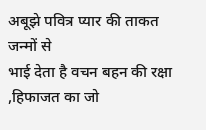अबूझे पवित्र प्यार की ताकत जन्मों से
भाई देता है वचन बहन की रक्षा ,हिफाजत का जो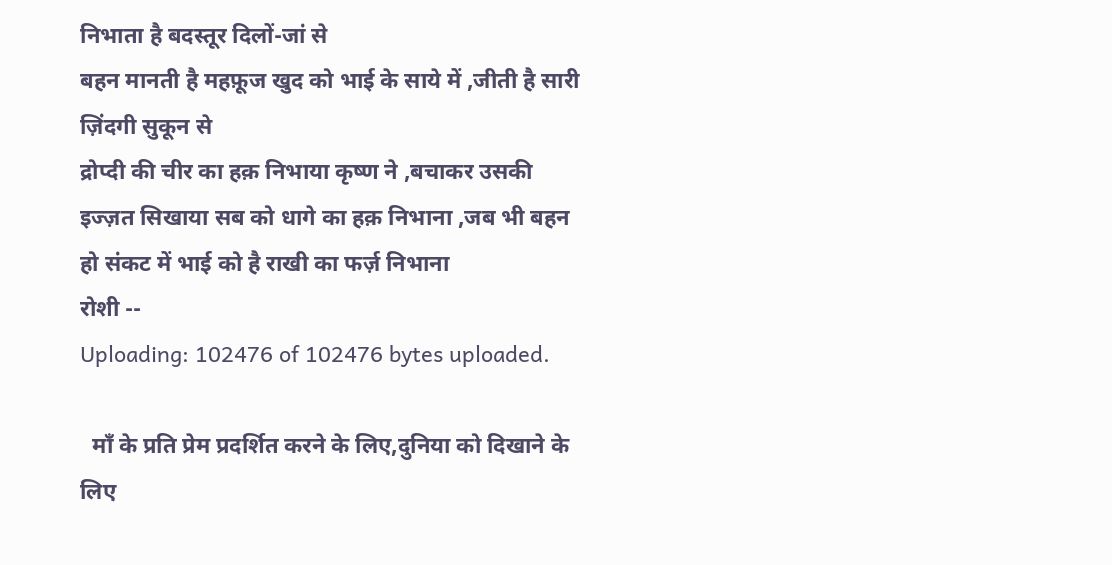निभाता है बदस्तूर दिलों-जां से
बहन मानती है महफ़ूज खुद को भाई के साये में ,जीती है सारी ज़िंदगी सुकून से
द्रोप्दी की चीर का हक़ निभाया कृष्ण ने ,बचाकर उसकी इज्ज़त सिखाया सब को धागे का हक़ निभाना ,जब भी बहन हो संकट में भाई को है राखी का फर्ज़ निभाना
रोशी --
Uploading: 102476 of 102476 bytes uploaded.

  माँ के प्रति प्रेम प्रदर्शित करने के लिए,दुनिया को दिखाने के लिए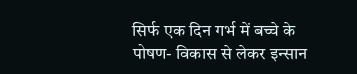सिर्फ एक दिन गर्भ में बच्चे के पोषण- विकास से लेकर इन्सान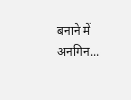बनाने में अनगिन...